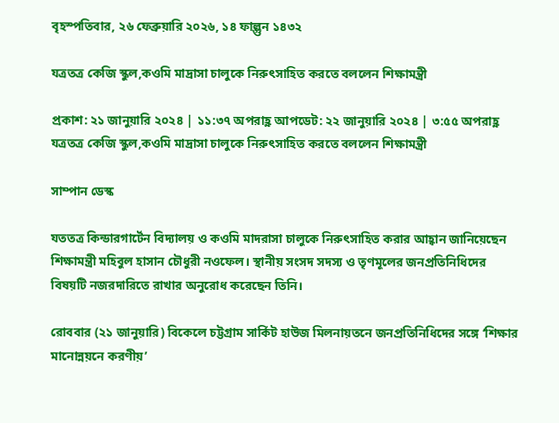বৃহস্পতিবার, ২৬ ফেব্রুয়ারি ২০২৬, ১৪ ফাল্গুন ১৪৩২

যত্রতত্র কেজি স্কুল,কওমি মাদ্রাসা চালুকে নিরুৎসাহিত করতে বললেন শিক্ষামন্ত্রী

প্রকাশ: ২১ জানুয়ারি ২০২৪ | ১১:৩৭ অপরাহ্ণ আপডেট: ২২ জানুয়ারি ২০২৪ | ৩:৫৫ অপরাহ্ণ
যত্রতত্র কেজি স্কুল,কওমি মাদ্রাসা চালুকে নিরুৎসাহিত করতে বললেন শিক্ষামন্ত্রী

সাম্পান ডেস্ক

যততত্র কিন্ডারগার্টেন বিদ্যালয় ও কওমি মাদরাসা চালুকে নিরুৎসাহিত করার আহ্বান জানিয়েছেন শিক্ষামন্ত্রী মহিবুল হাসান চৌধুরী নওফেল। স্থানীয় সংসদ সদস্য ও তৃণমূলের জনপ্রতিনিধিদের বিষয়টি নজরদারিতে রাখার অনুরোধ করেছেন তিনি।

রোববার (২১ জানুয়ারি) বিকেলে চট্টগ্রাম সার্কিট হাউজ মিলনায়তনে জনপ্রতিনিধিদের সঙ্গে ‘শিক্ষার মানোন্নয়নে করণীয়’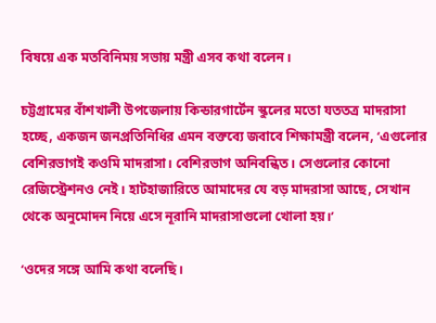বিষয়ে এক মতবিনিময় সভায় মন্ত্রী এসব কথা বলেন।

চট্টগ্রামের বাঁশখালী উপজেলায় কিন্ডারগার্টেন স্কুলের মতো যততত্র মাদরাসা হচ্ছে, একজন জনপ্রতিনিধির এমন বক্তব্যে জবাবে শিক্ষামন্ত্রী বলেন, ‘এগুলোর বেশিরভাগই কওমি মাদরাসা। বেশিরভাগ অনিবন্ধিত। সেগুলোর কোনো রেজিস্ট্রেশনও নেই। হাটহাজারিতে আমাদের যে বড় মাদরাসা আছে, সেখান থেকে অনুমোদন নিয়ে এসে নূরানি মাদরাসাগুলো খোলা হয়।’

‘ওদের সঙ্গে আমি কথা বলেছি।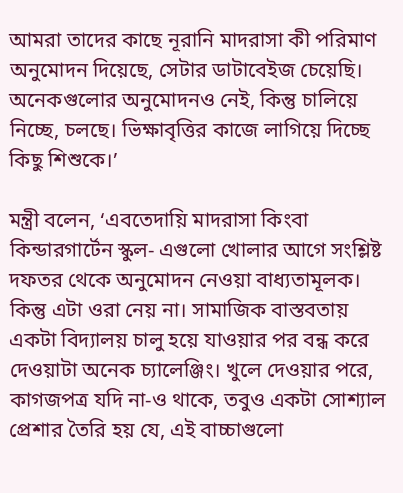আমরা তাদের কাছে নূরানি মাদরাসা কী পরিমাণ অনুমোদন দিয়েছে, সেটার ডাটাবেইজ চেয়েছি। অনেকগুলোর অনুমোদনও নেই, কিন্তু চালিয়ে নিচ্ছে, চলছে। ভিক্ষাবৃত্তির কাজে লাগিয়ে দিচ্ছে কিছু শিশুকে।’

মন্ত্রী বলেন, ‘এবতেদায়ি মাদরাসা কিংবা কিন্ডারগার্টেন স্কুল- এগুলো খোলার আগে সংশ্লিষ্ট দফতর থেকে অনুমোদন নেওয়া বাধ্যতামূলক। কিন্তু এটা ওরা নেয় না। সামাজিক বাস্তবতায় একটা বিদ্যালয় চালু হয়ে যাওয়ার পর বন্ধ করে দেওয়াটা অনেক চ্যালেঞ্জিং। খুলে দেওয়ার পরে, কাগজপত্র যদি না-ও থাকে, তবুও একটা সোশ্যাল প্রেশার তৈরি হয় যে, এই বাচ্চাগুলো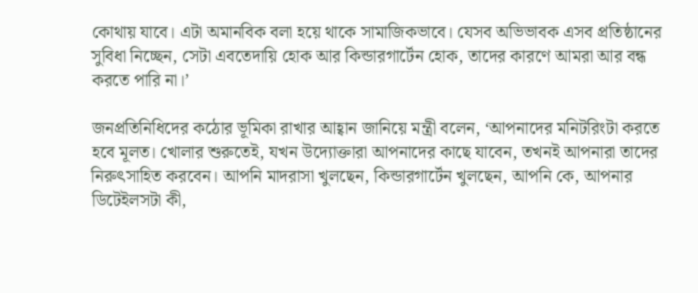কোথায় যাবে। এটা অমানবিক বলা হয়ে থাকে সামাজিকভাবে। যেসব অভিভাবক এসব প্রতিষ্ঠানের সুবিধা নিচ্ছেন, সেটা এবতেদায়ি হোক আর কিন্ডারগার্টেন হোক, তাদের কারণে আমরা আর বন্ধ করতে পারি না।’

জনপ্রতিনিধিদের কঠোর ভূমিকা রাখার আহ্বান জানিয়ে মন্ত্রী বলেন, ‘আপনাদের মনিটরিংটা করতে হবে মূলত। খোলার শুরুতেই, যখন উদ্যোক্তারা আপনাদের কাছে যাবেন, তখনই আপনারা তাদের নিরুৎসাহিত করবেন। আপনি মাদরাসা খুলছেন, কিন্ডারগার্টেন খুলছেন, আপনি কে, আপনার ডিটেইলসটা কী,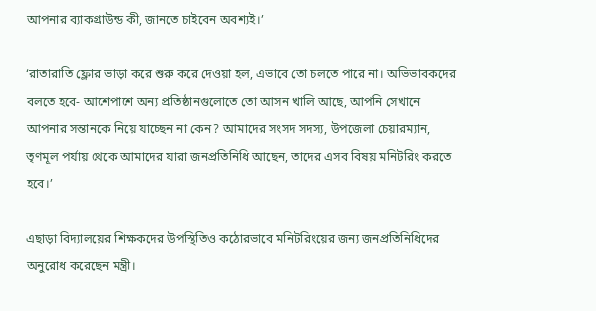আপনার ব্যাকগ্রাউন্ড কী, জানতে চাইবেন অবশ্যই।’

‘রাতারাতি ফ্লোর ভাড়া করে শুরু করে দেওয়া হল, এভাবে তো চলতে পারে না। অভিভাবকদের বলতে হবে- আশেপাশে অন্য প্রতিষ্ঠানগুলোতে তো আসন খালি আছে, আপনি সেখানে আপনার সন্তানকে নিয়ে যাচ্ছেন না কেন? আমাদের সংসদ সদস্য, উপজেলা চেয়ারম্যান, তৃণমূল পর্যায় থেকে আমাদের যারা জনপ্রতিনিধি আছেন, তাদের এসব বিষয় মনিটরিং করতে হবে।’

এছাড়া বিদ্যালয়ের শিক্ষকদের উপস্থিতিও কঠোরভাবে মনিটরিংয়ের জন্য জনপ্রতিনিধিদের অনুরোধ করেছেন মন্ত্রী।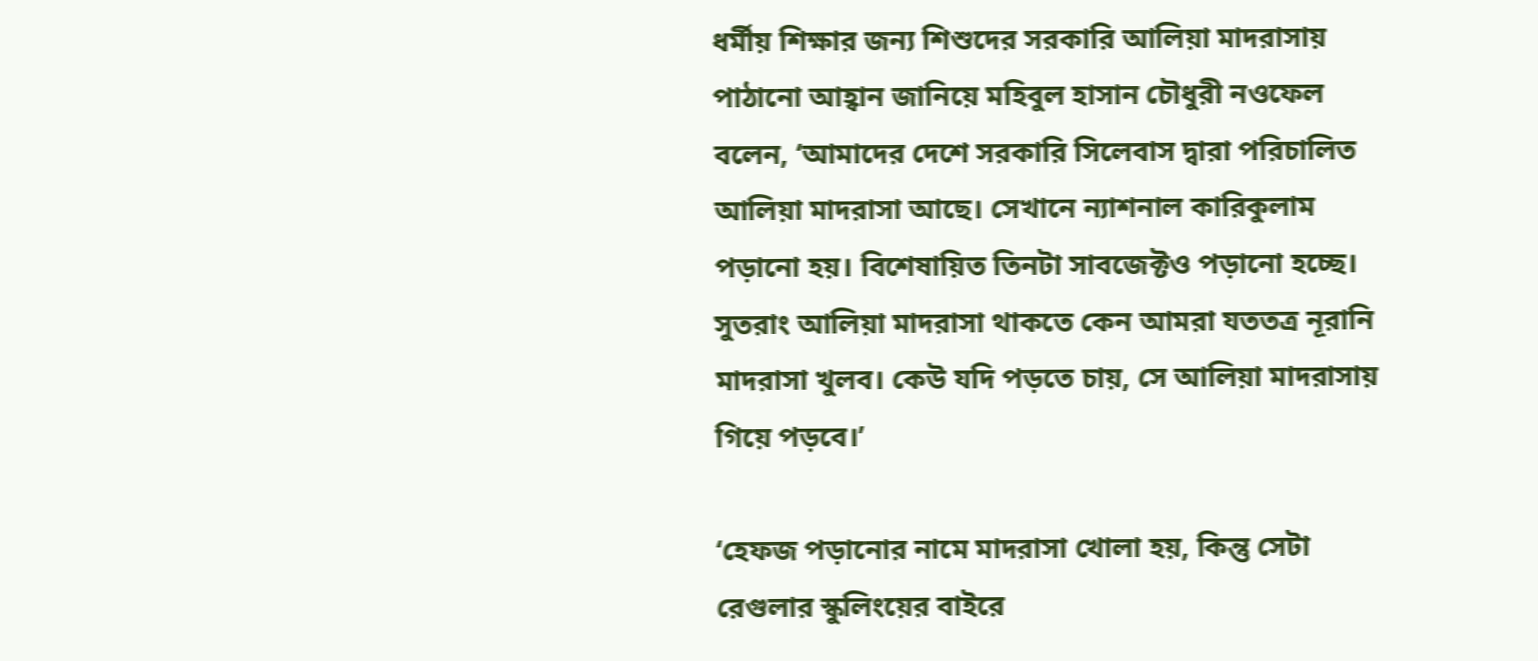ধর্মীয় শিক্ষার জন্য শিশুদের সরকারি আলিয়া মাদরাসায় পাঠানো আহ্বান জানিয়ে মহিবুল হাসান চৌধুরী নওফেল বলেন, ‘আমাদের দেশে সরকারি সিলেবাস দ্বারা পরিচালিত আলিয়া মাদরাসা আছে। সেখানে ন্যাশনাল কারিকুলাম পড়ানো হয়। বিশেষায়িত তিনটা সাবজেক্টও পড়ানো হচ্ছে। সুতরাং আলিয়া মাদরাসা থাকতে কেন আমরা যততত্র নূরানি মাদরাসা খুলব। কেউ যদি পড়তে চায়, সে আলিয়া মাদরাসায় গিয়ে পড়বে।’

‘হেফজ পড়ানোর নামে মাদরাসা খোলা হয়, কিন্তু সেটা রেগুলার স্কুলিংয়ের বাইরে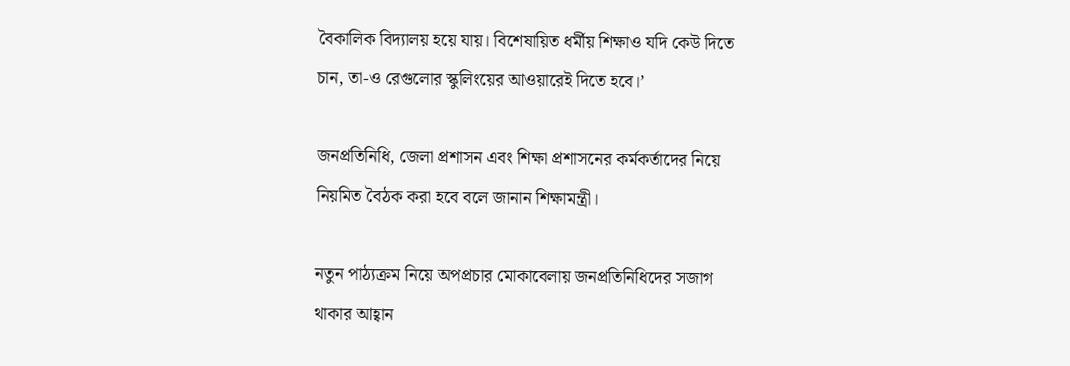বৈকালিক বিদ্যালয় হয়ে যায়। বিশেষায়িত ধর্মীয় শিক্ষাও যদি কেউ দিতে চান, তা-ও রেগুলোর স্কুলিংয়ের আওয়ারেই দিতে হবে।’

জনপ্রতিনিধি, জেলা প্রশাসন এবং শিক্ষা প্রশাসনের কর্মকর্তাদের নিয়ে নিয়মিত বৈঠক করা হবে বলে জানান শিক্ষামন্ত্রী।

নতুন পাঠ্যক্রম নিয়ে অপপ্রচার মোকাবেলায় জনপ্রতিনিধিদের সজাগ থাকার আহ্বান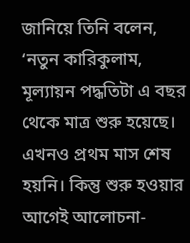জানিয়ে তিনি বলেন, ‘নতুন কারিকুলাম, মূল্যায়ন পদ্ধতিটা এ বছর থেকে মাত্র শুরু হয়েছে। এখনও প্রথম মাস শেষ হয়নি। কিন্তু শুরু হওয়ার আগেই আলোচনা-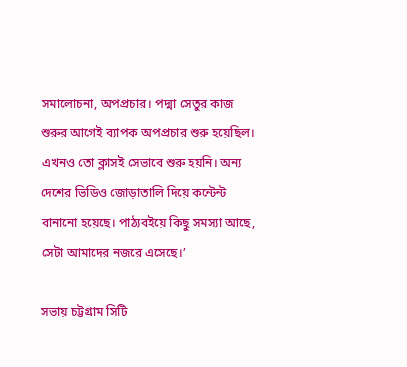সমালোচনা, অপপ্রচার। পদ্মা সেতুর কাজ শুরুর আগেই ব্যাপক অপপ্রচার শুরু হয়েছিল। এখনও তো ক্লাসই সেভাবে শুরু হয়নি। অন্য দেশের ভিডিও জোড়াতালি দিয়ে কন্টেন্ট বানানো হয়েছে। পাঠ্যবইয়ে কিছু সমস্যা আছে, সেটা আমাদের নজরে এসেছে।’

সভায় চট্টগ্রাম সিটি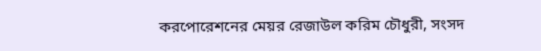করপোরেশনের মেয়র রেজাউল করিম চৌধুরী, সংসদ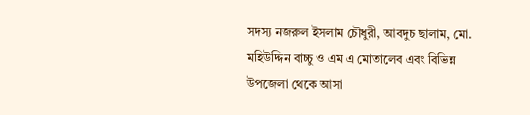সদস্য নজরুল ইসলাম চৌধুরী, আবদুচ ছালাম, মো. মহিউদ্দিন বাচ্চু ও এম এ মোতালেব এবং বিভিন্ন উপজেলা থেকে আসা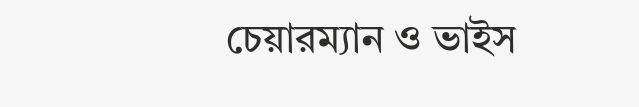চেয়ারম্যান ও ভাইস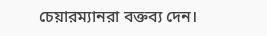চেয়ারম্যানরা বক্তব্য দেন।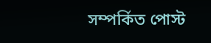সম্পর্কিত পোস্ট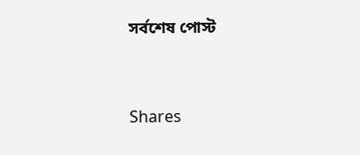সর্বশেষ পোস্ট



Shares